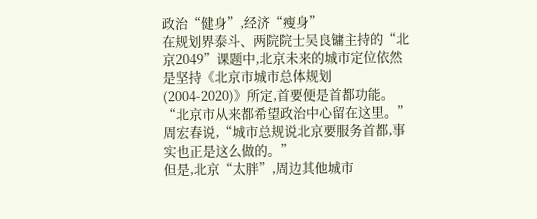政治“健身”,经济“瘦身”
在规划界泰斗、两院院士吴良镛主持的“北京2049”课题中,北京未来的城市定位依然是坚持《北京市城市总体规划(2004-2020)》所定,首要便是首都功能。
“北京市从来都希望政治中心留在这里。”周宏春说,“城市总规说北京要服务首都,事实也正是这么做的。”
但是,北京“太胖”,周边其他城市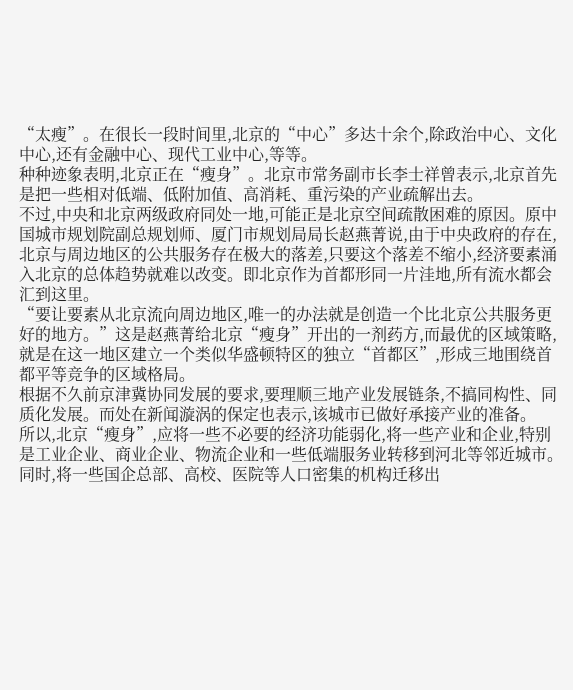“太瘦”。在很长一段时间里,北京的“中心”多达十余个,除政治中心、文化中心,还有金融中心、现代工业中心,等等。
种种迹象表明,北京正在“瘦身”。北京市常务副市长李士祥曾表示,北京首先是把一些相对低端、低附加值、高消耗、重污染的产业疏解出去。
不过,中央和北京两级政府同处一地,可能正是北京空间疏散困难的原因。原中国城市规划院副总规划师、厦门市规划局局长赵燕菁说,由于中央政府的存在,北京与周边地区的公共服务存在极大的落差,只要这个落差不缩小,经济要素涌入北京的总体趋势就难以改变。即北京作为首都形同一片洼地,所有流水都会汇到这里。
“要让要素从北京流向周边地区,唯一的办法就是创造一个比北京公共服务更好的地方。”这是赵燕菁给北京“瘦身”开出的一剂药方,而最优的区域策略,就是在这一地区建立一个类似华盛顿特区的独立“首都区”,形成三地围绕首都平等竞争的区域格局。
根据不久前京津冀协同发展的要求,要理顺三地产业发展链条,不搞同构性、同质化发展。而处在新闻漩涡的保定也表示,该城市已做好承接产业的准备。
所以,北京“瘦身”,应将一些不必要的经济功能弱化,将一些产业和企业,特别是工业企业、商业企业、物流企业和一些低端服务业转移到河北等邻近城市。同时,将一些国企总部、高校、医院等人口密集的机构迁移出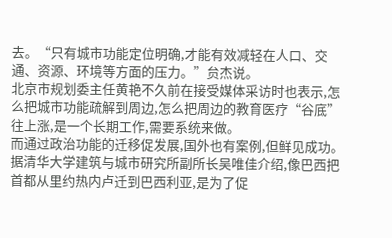去。“只有城市功能定位明确,才能有效减轻在人口、交通、资源、环境等方面的压力。”贠杰说。
北京市规划委主任黄艳不久前在接受媒体采访时也表示,怎么把城市功能疏解到周边,怎么把周边的教育医疗“谷底”往上涨,是一个长期工作,需要系统来做。
而通过政治功能的迁移促发展,国外也有案例,但鲜见成功。据清华大学建筑与城市研究所副所长吴唯佳介绍,像巴西把首都从里约热内卢迁到巴西利亚,是为了促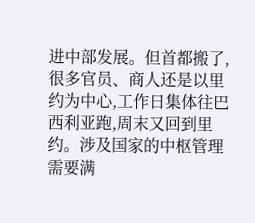进中部发展。但首都搬了,很多官员、商人还是以里约为中心,工作日集体往巴西利亚跑,周末又回到里约。涉及国家的中枢管理需要满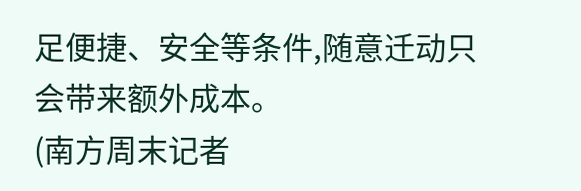足便捷、安全等条件,随意迁动只会带来额外成本。
(南方周末记者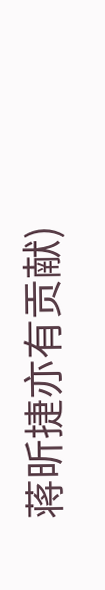蒋昕捷亦有贡献)